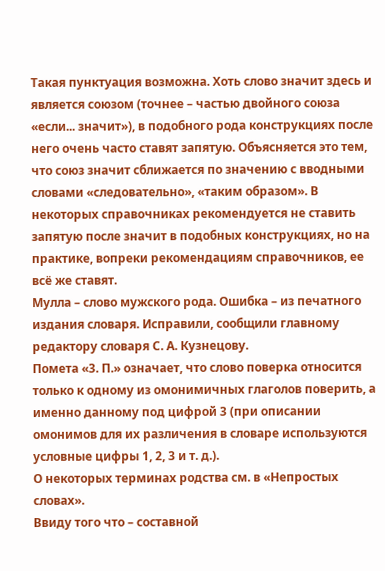Такая пунктуация возможна. Хоть слово значит здесь и является союзом (точнее – частью двойного союза «если... значит»), в подобного рода конструкциях после него очень часто ставят запятую. Объясняется это тем, что союз значит сближается по значению с вводными словами «следовательно», «таким образом». В некоторых справочниках рекомендуется не ставить запятую после значит в подобных конструкциях, но на практике, вопреки рекомендациям справочников, ее всё же ставят.
Мулла – слово мужского рода. Ошибка – из печатного издания словаря. Исправили, сообщили главному редактору словаря С. А. Кузнецову.
Помета «3. П.» означает, что слово поверка относится только к одному из омонимичных глаголов поверить, а именно данному под цифрой 3 (при описании омонимов для их различения в словаре используются условные цифры 1, 2, 3 и т. д.).
О некоторых терминах родства см. в «Непростых словах».
Ввиду того что – составной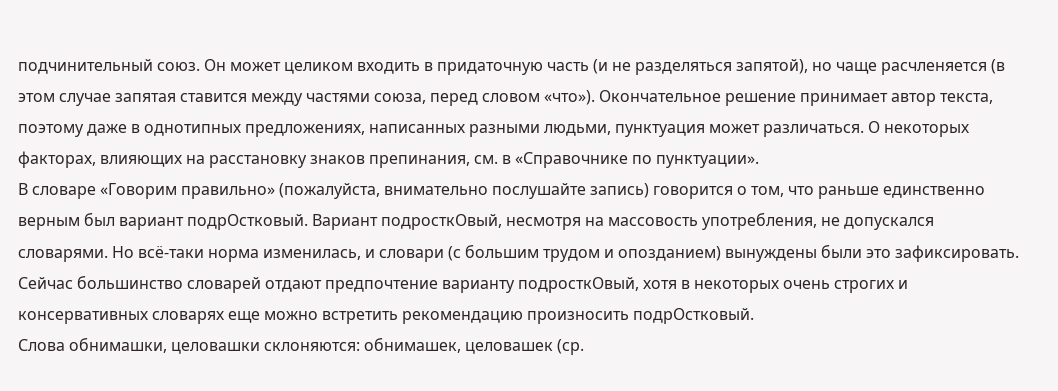подчинительный союз. Он может целиком входить в придаточную часть (и не разделяться запятой), но чаще расчленяется (в этом случае запятая ставится между частями союза, перед словом «что»). Окончательное решение принимает автор текста, поэтому даже в однотипных предложениях, написанных разными людьми, пунктуация может различаться. О некоторых факторах, влияющих на расстановку знаков препинания, см. в «Справочнике по пунктуации».
В словаре «Говорим правильно» (пожалуйста, внимательно послушайте запись) говорится о том, что раньше единственно верным был вариант подрОстковый. Вариант подросткОвый, несмотря на массовость употребления, не допускался словарями. Но всё-таки норма изменилась, и словари (с большим трудом и опозданием) вынуждены были это зафиксировать. Сейчас большинство словарей отдают предпочтение варианту подросткОвый, хотя в некоторых очень строгих и консервативных словарях еще можно встретить рекомендацию произносить подрОстковый.
Слова обнимашки, целовашки склоняются: обнимашек, целовашек (ср.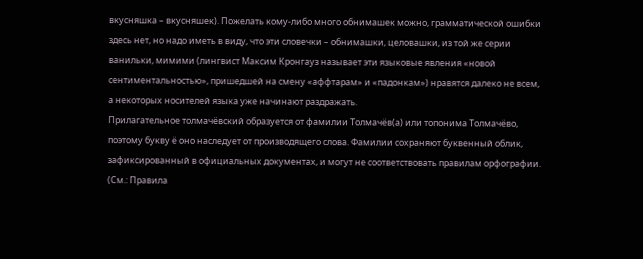вкусняшка – вкусняшек). Пожелать кому-либо много обнимашек можно, грамматической ошибки здесь нет, но надо иметь в виду, что эти словечки – обнимашки, целовашки, из той же серии ванильки, мимими (лингвист Максим Кронгауз называет эти языковые явления «новой сентиментальностью», пришедшей на смену «аффтарам» и «падонкам») нравятся далеко не всем, а некоторых носителей языка уже начинают раздражать.
Прилагательное толмачёвский образуется от фамилии Толмачёв(а) или топонима Толмачёво, поэтому букву ё оно наследует от производящего слова. Фамилии сохраняют буквенный облик, зафиксированный в официальных документах, и могут не соответствовать правилам орфографии. (См.: Правила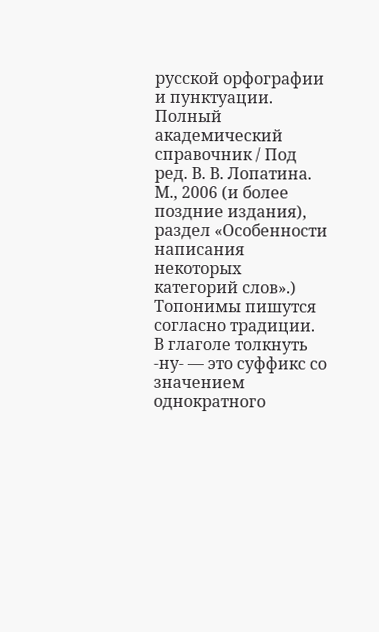русской орфографии и пунктуации. Полный академический справочник / Под ред. В. В. Лопатина. М., 2006 (и более поздние издания), раздел «Особенности написания некоторых категорий слов».) Топонимы пишутся согласно традиции.
В глаголе толкнуть -ну- — это суффикс со значением однократного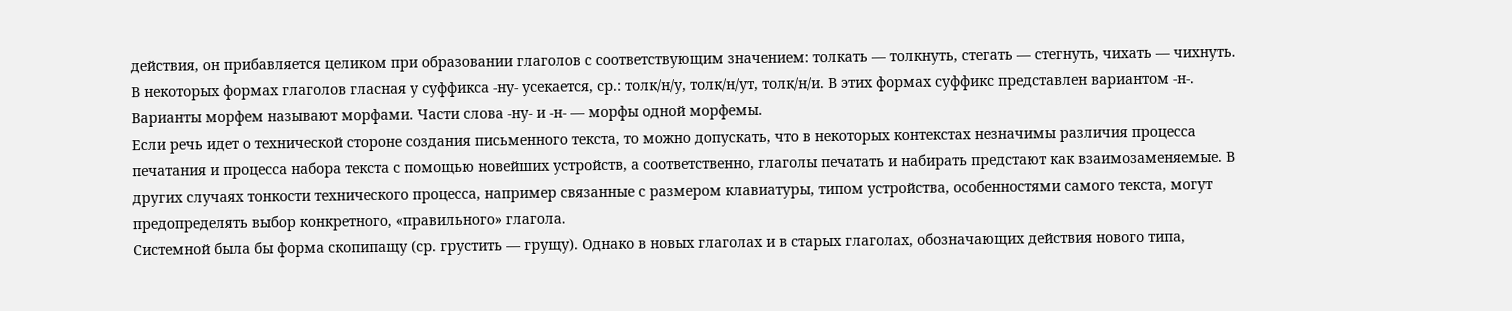действия, он прибавляется целиком при образовании глаголов с соответствующим значением: толкать — толкнуть, стегать — стегнуть, чихать — чихнуть. В некоторых формах глаголов гласная у суффикса -ну- усекается, ср.: толк/н/у, толк/н/ут, толк/н/и. В этих формах суффикс представлен вариантом -н-. Варианты морфем называют морфами. Части слова -ну- и -н- — морфы одной морфемы.
Если речь идет о технической стороне создания письменного текста, то можно допускать, что в некоторых контекстах незначимы различия процесса печатания и процесса набора текста с помощью новейших устройств, а соответственно, глаголы печатать и набирать предстают как взаимозаменяемые. В других случаях тонкости технического процесса, например связанные с размером клавиатуры, типом устройства, особенностями самого текста, могут предопределять выбор конкретного, «правильного» глагола.
Системной была бы форма скопипащу (ср. грустить — грущу). Однако в новых глаголах и в старых глаголах, обозначающих действия нового типа,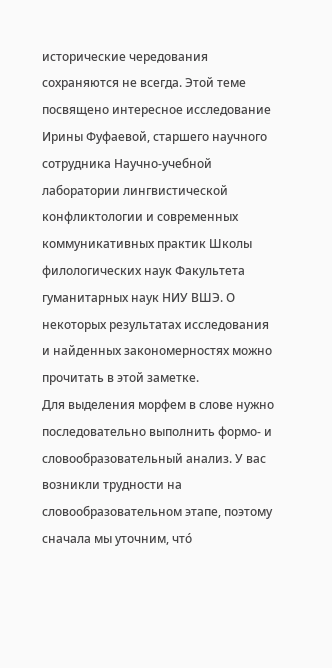исторические чередования сохраняются не всегда. Этой теме посвящено интересное исследование Ирины Фуфаевой, старшего научного сотрудника Научно-учебной лаборатории лингвистической конфликтологии и современных коммуникативных практик Школы филологических наук Факультета гуманитарных наук НИУ ВШЭ. О некоторых результатах исследования и найденных закономерностях можно прочитать в этой заметке.
Для выделения морфем в слове нужно последовательно выполнить формо- и словообразовательный анализ. У вас возникли трудности на словообразовательном этапе, поэтому сначала мы уточним, что́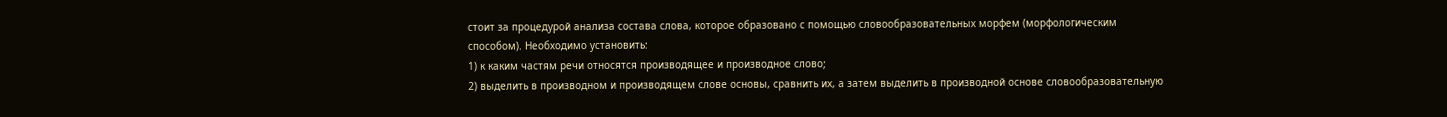стоит за процедурой анализа состава слова, которое образовано с помощью словообразовательных морфем (морфологическим способом). Необходимо установить:
1) к каким частям речи относятся производящее и производное слово;
2) выделить в производном и производящем слове основы, сравнить их, а затем выделить в производной основе словообразовательную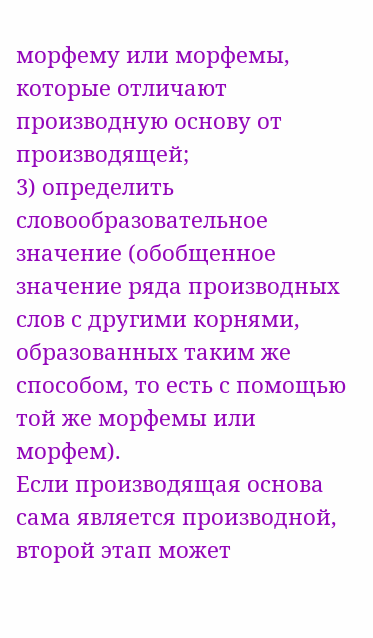морфему или морфемы, которые отличают производную основу от производящей;
3) определить словообразовательное значение (обобщенное значение ряда производных слов с другими корнями, образованных таким же способом, то есть с помощью той же морфемы или морфем).
Если производящая основа сама является производной, второй этап может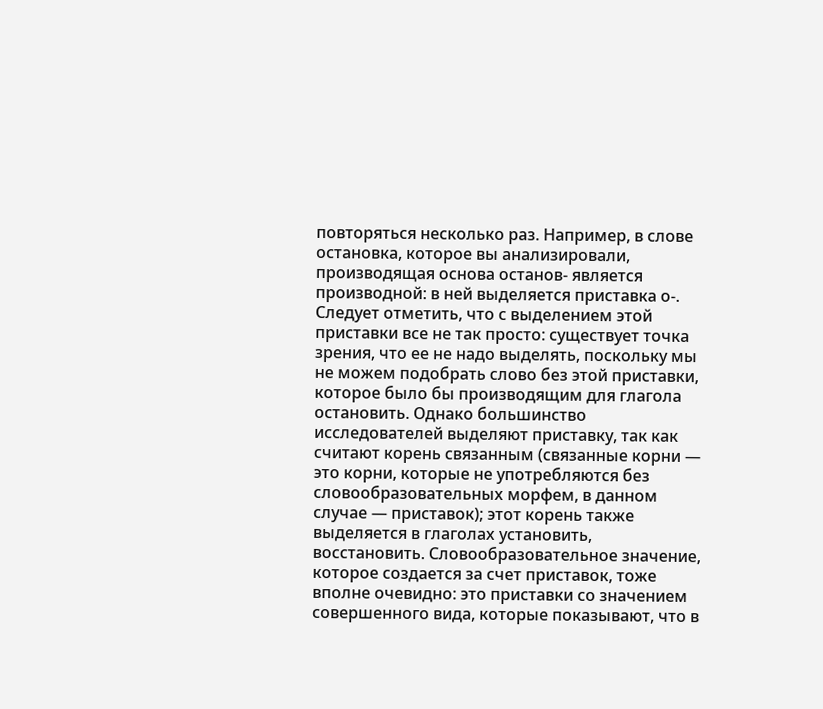повторяться несколько раз. Например, в слове остановка, которое вы анализировали, производящая основа останов- является производной: в ней выделяется приставка о-. Следует отметить, что с выделением этой приставки все не так просто: существует точка зрения, что ее не надо выделять, поскольку мы не можем подобрать слово без этой приставки, которое было бы производящим для глагола остановить. Однако большинство исследователей выделяют приставку, так как считают корень связанным (связанные корни — это корни, которые не употребляются без словообразовательных морфем, в данном случае — приставок); этот корень также выделяется в глаголах установить, восстановить. Словообразовательное значение, которое создается за счет приставок, тоже вполне очевидно: это приставки со значением совершенного вида, которые показывают, что в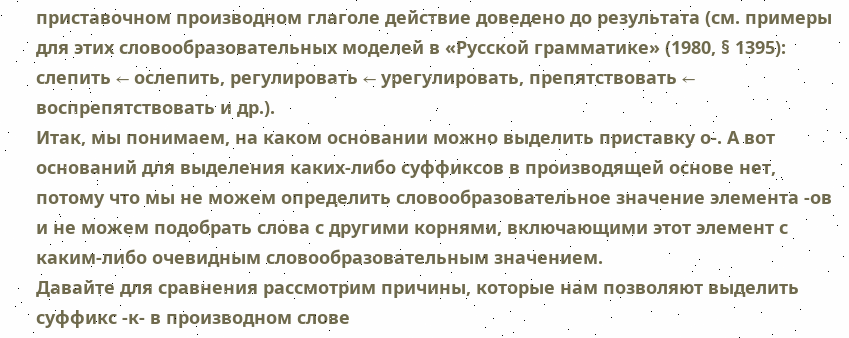приставочном производном глаголе действие доведено до результата (см. примеры для этих словообразовательных моделей в «Русской грамматике» (1980, § 1395): слепить ← ослепить, регулировать ← урегулировать, препятствовать ← воспрепятствовать и др.).
Итак, мы понимаем, на каком основании можно выделить приставку о-. А вот оснований для выделения каких-либо суффиксов в производящей основе нет, потому что мы не можем определить словообразовательное значение элемента -ов и не можем подобрать слова с другими корнями, включающими этот элемент с каким-либо очевидным словообразовательным значением.
Давайте для сравнения рассмотрим причины, которые нам позволяют выделить суффикс -к- в производном слове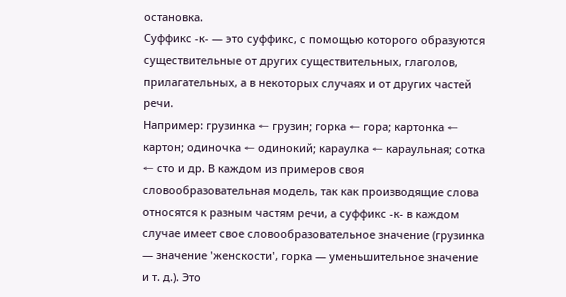остановка.
Суффикс -к- — это суффикс, с помощью которого образуются существительные от других существительных, глаголов, прилагательных, а в некоторых случаях и от других частей речи.
Например: грузинка ← грузин; горка ← гора; картонка ← картон; одиночка ← одинокий; караулка ← караульная; сотка ← сто и др. В каждом из примеров своя словообразовательная модель, так как производящие слова относятся к разным частям речи, а суффикс -к- в каждом случае имеет свое словообразовательное значение (грузинка — значение 'женскости', горка — уменьшительное значение и т. д.). Это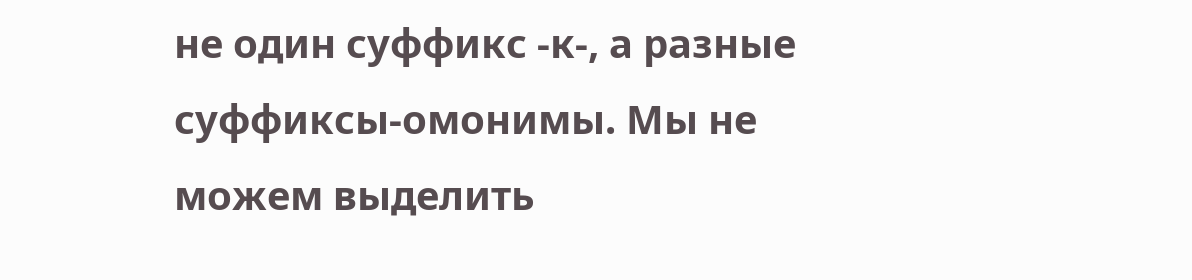не один суффикс -к-, а разные суффиксы-омонимы. Мы не можем выделить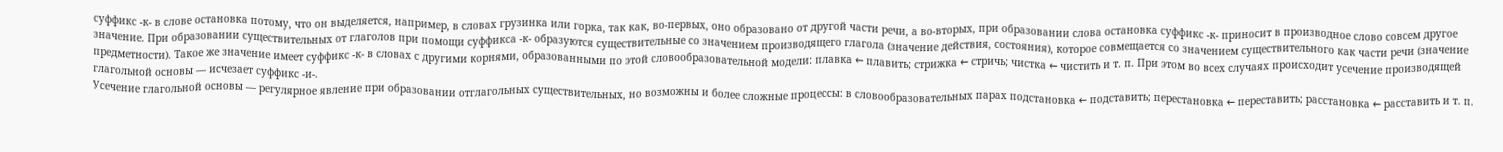суффикс -к- в слове остановка потому, что он выделяется, например, в словах грузинка или горка, так как, во-первых, оно образовано от другой части речи, а во-вторых, при образовании слова остановка суффикс -к- приносит в производное слово совсем другое значение. При образовании существительных от глаголов при помощи суффикса -к- образуются существительные со значением производящего глагола (значение действия, состояния), которое совмещается со значением существительного как части речи (значение предметности). Такое же значение имеет суффикс -к- в словах с другими корнями, образованными по этой словообразовательной модели: плавка ← плавить; стрижка ← стричь; чистка ← чистить и т. п. При этом во всех случаях происходит усечение производящей глагольной основы — исчезает суффикс -и-.
Усечение глагольной основы — регулярное явление при образовании отглагольных существительных, но возможны и более сложные процессы: в словообразовательных парах подстановка ← подставить; перестановка ← переставить; расстановка ← расставить и т. п.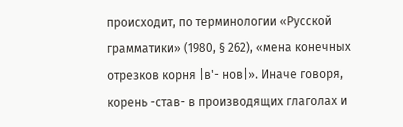происходит, по терминологии «Русской грамматики» (1980, § 262), «мена конечных отрезков корня |в'- нов|». Иначе говоря, корень -став- в производящих глаголах и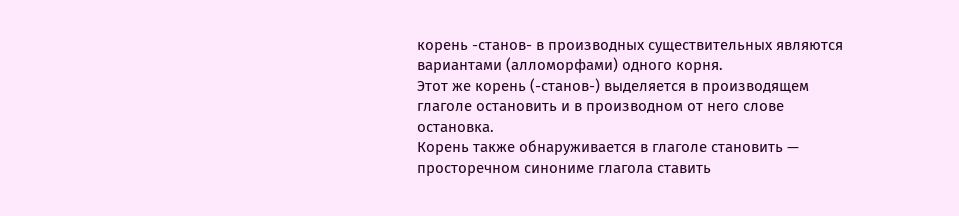корень -станов- в производных существительных являются вариантами (алломорфами) одного корня.
Этот же корень (-станов-) выделяется в производящем глаголе остановить и в производном от него слове остановка.
Корень также обнаруживается в глаголе становить — просторечном синониме глагола ставить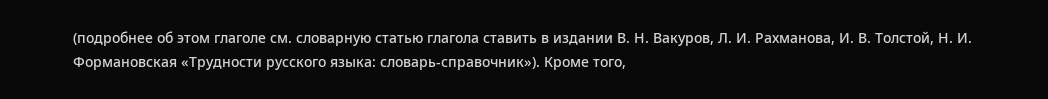(подробнее об этом глаголе см. словарную статью глагола ставить в издании В. Н. Вакуров, Л. И. Рахманова, И. В. Толстой, Н. И. Формановская «Трудности русского языка: словарь-справочник»). Кроме того,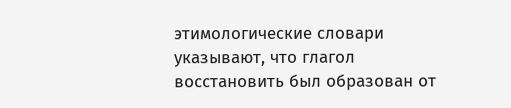этимологические словари указывают, что глагол восстановить был образован от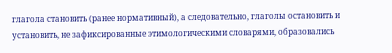глагола становить (ранее нормативный), а следовательно, глаголы остановить и установить, не зафиксированные этимологическими словарями, образовались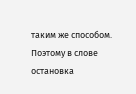таким же способом.
Поэтому в слове остановка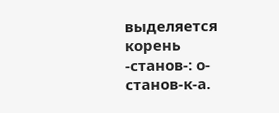выделяется корень -станов-: о-станов-к-а.